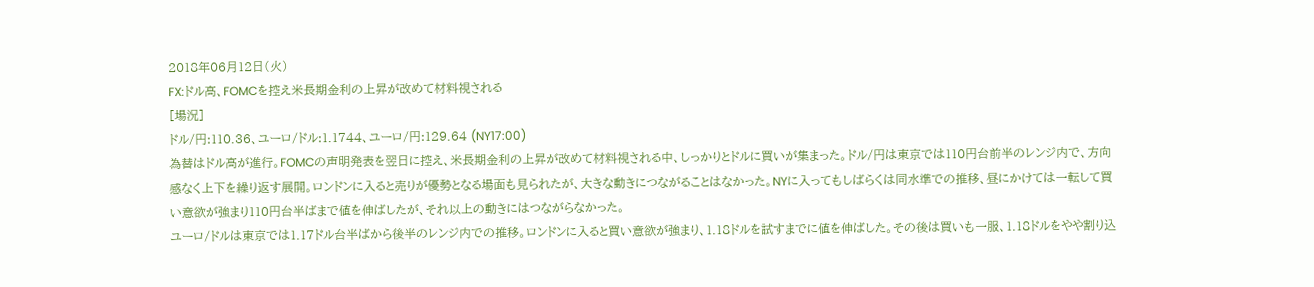2018年06月12日(火)
FX:ドル高、FOMCを控え米長期金利の上昇が改めて材料視される
[場況]
ドル/円:110.36、ユーロ/ドル:1.1744、ユーロ/円:129.64 (NY17:00)
為替はドル高が進行。FOMCの声明発表を翌日に控え、米長期金利の上昇が改めて材料視される中、しっかりとドルに買いが集まった。ドル/円は東京では110円台前半のレンジ内で、方向感なく上下を繰り返す展開。ロンドンに入ると売りが優勢となる場面も見られたが、大きな動きにつながることはなかった。NYに入ってもしばらくは同水準での推移、昼にかけては一転して買い意欲が強まり110円台半ばまで値を伸ばしたが、それ以上の動きにはつながらなかった。
ユーロ/ドルは東京では1.17ドル台半ばから後半のレンジ内での推移。ロンドンに入ると買い意欲が強まり、1.18ドルを試すまでに値を伸ばした。その後は買いも一服、1.18ドルをやや割り込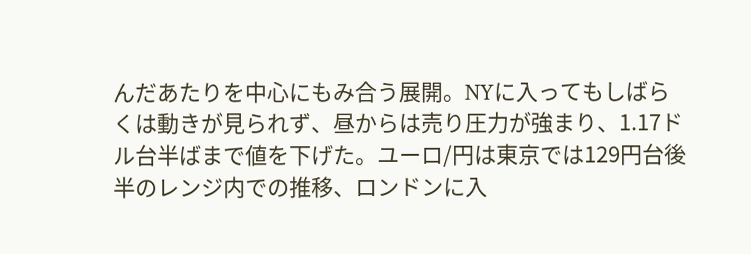んだあたりを中心にもみ合う展開。NYに入ってもしばらくは動きが見られず、昼からは売り圧力が強まり、1.17ドル台半ばまで値を下げた。ユーロ/円は東京では129円台後半のレンジ内での推移、ロンドンに入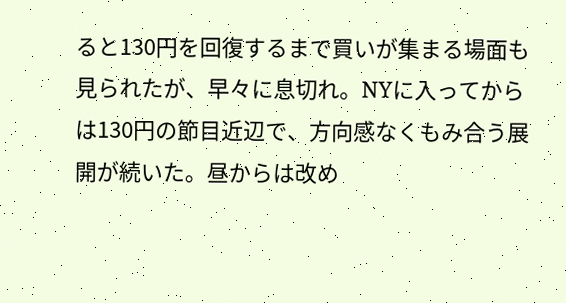ると130円を回復するまで買いが集まる場面も見られたが、早々に息切れ。NYに入ってからは130円の節目近辺で、方向感なくもみ合う展開が続いた。昼からは改め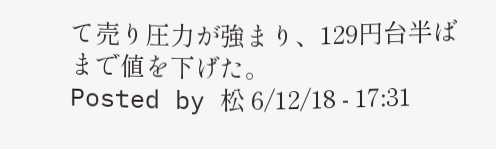て売り圧力が強まり、129円台半ばまで値を下げた。
Posted by 松 6/12/18 - 17:31